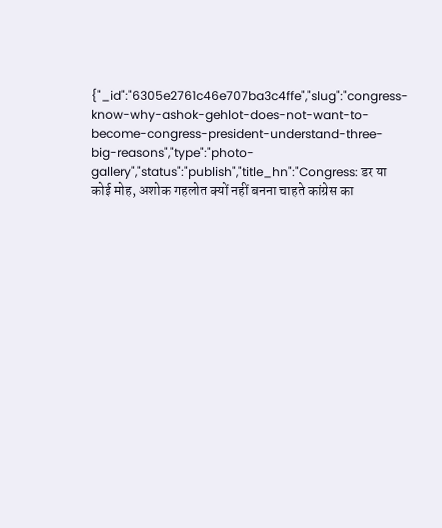{"_id":"6305e2761c46e707ba3c4ffe","slug":"congress-know-why-ashok-gehlot-does-not-want-to-become-congress-president-understand-three-big-reasons","type":"photo-gallery","status":"publish","title_hn":"Congress: डर या कोई मोह, अशोक गहलोत क्यों नहीं बनना चाहते कांग्रेस का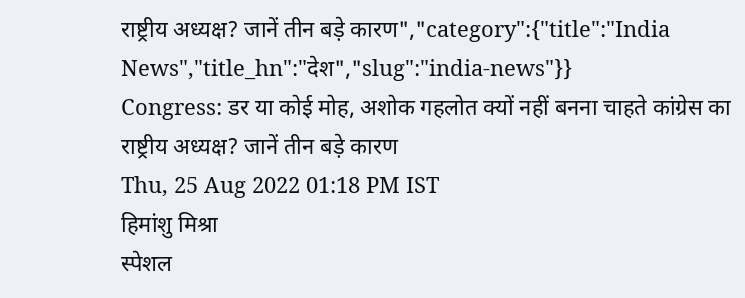राष्ट्रीय अध्यक्ष? जानें तीन बड़े कारण","category":{"title":"India News","title_hn":"देश","slug":"india-news"}}
Congress: डर या कोई मोह, अशोक गहलोत क्यों नहीं बनना चाहते कांग्रेस का राष्ट्रीय अध्यक्ष? जानें तीन बड़े कारण
Thu, 25 Aug 2022 01:18 PM IST
हिमांशु मिश्रा
स्पेशल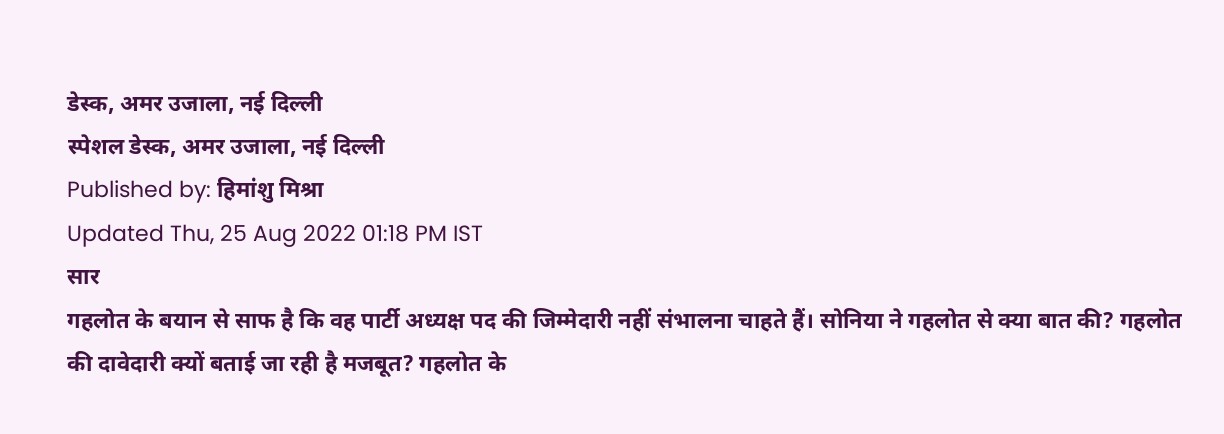डेस्क, अमर उजाला, नई दिल्ली
स्पेशल डेस्क, अमर उजाला, नई दिल्ली
Published by: हिमांशु मिश्रा
Updated Thu, 25 Aug 2022 01:18 PM IST
सार
गहलोत के बयान से साफ है कि वह पार्टी अध्यक्ष पद की जिम्मेदारी नहीं संभालना चाहते हैं। सोनिया ने गहलोत से क्या बात की? गहलोत की दावेदारी क्यों बताई जा रही है मजबूत? गहलोत के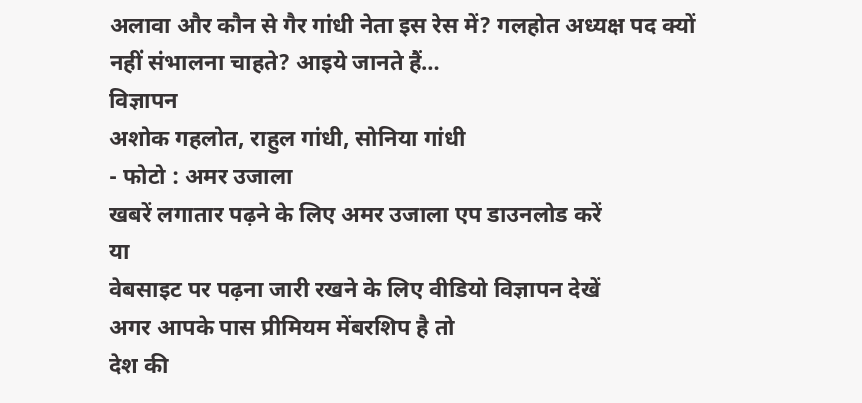अलावा और कौन से गैर गांधी नेता इस रेस में? गलहोत अध्यक्ष पद क्यों नहीं संभालना चाहते? आइये जानते हैं…
विज्ञापन
अशोक गहलोत, राहुल गांधी, सोनिया गांधी
- फोटो : अमर उजाला
खबरें लगातार पढ़ने के लिए अमर उजाला एप डाउनलोड करें
या
वेबसाइट पर पढ़ना जारी रखने के लिए वीडियो विज्ञापन देखें
अगर आपके पास प्रीमियम मेंबरशिप है तो
देश की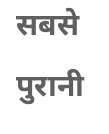सबसे पुरानी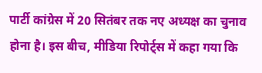पार्टी कांग्रेस में 20 सितंबर तक नए अध्यक्ष का चुनाव होना है। इस बीच, मीडिया रिपोर्ट्स में कहा गया कि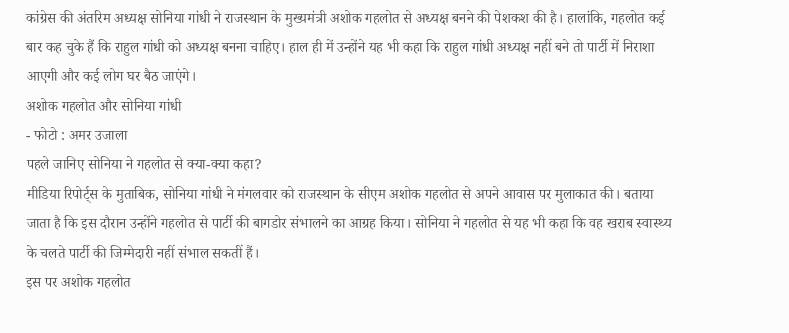कांग्रेस की अंतरिम अध्यक्ष सोनिया गांधी ने राजस्थान के मुख्यमंत्री अशोक गहलोत से अध्यक्ष बनने की पेशकश की है। हालांकि, गहलोत कई बार कह चुके हैं कि राहुल गांधी को अध्यक्ष बनना चाहिए। हाल ही में उन्होंने यह भी कहा कि राहुल गांधी अध्यक्ष नहीं बने तो पार्टी में निराशा आएगी और कई लोग घर बैठ जाएंगे।
अशोक गहलोत और सोनिया गांधी
- फोटो : अमर उजाला
पहले जानिए सोनिया ने गहलोत से क्या-क्या कहा?
मीडिया रिपोर्ट्स के मुताबिक, सोनिया गांधी ने मंगलवार को राजस्थान के सीएम अशोक गहलोत से अपने आवास पर मुलाकात की। बताया जाता है कि इस दौरान उन्होंने गहलोत से पार्टी की बागडोर संभालने का आग्रह किया। सोनिया ने गहलोत से यह भी कहा कि वह खराब स्वास्थ्य के चलते पार्टी की जिम्मेदारी नहीं संभाल सकतीं हैं।
इस पर अशोक गहलोत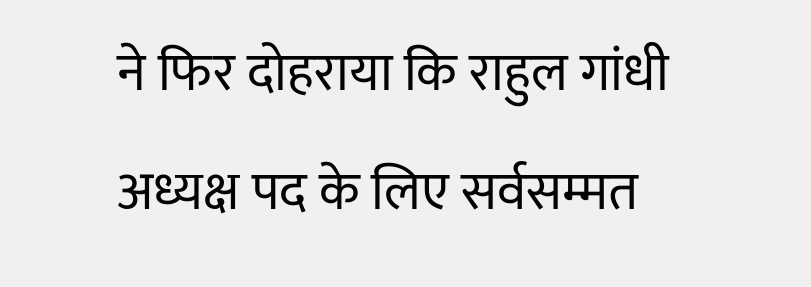ने फिर दोहराया कि राहुल गांधी अध्यक्ष पद के लिए सर्वसम्मत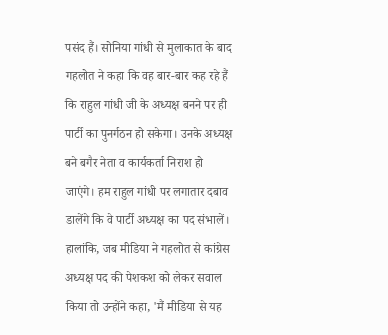पसंद हैं। सोनिया गांधी से मुलाकात के बाद गहलोत ने कहा कि वह बार-बार कह रहे हैं कि राहुल गांधी जी के अध्यक्ष बनने पर ही पार्टी का पुनर्गठन हो सकेगा। उनके अध्यक्ष बने बगैर नेता व कार्यकर्ता निराश हो जाएंगे। हम राहुल गांधी पर लगातार दबाव डालेंगे कि वे पार्टी अध्यक्ष का पद संभालें।
हालांकि, जब मीडिया ने गहलोत से कांग्रेस अध्यक्ष पद की पेशकश को लेकर सवाल किया तो उन्होंने कहा, 'मैं मीडिया से यह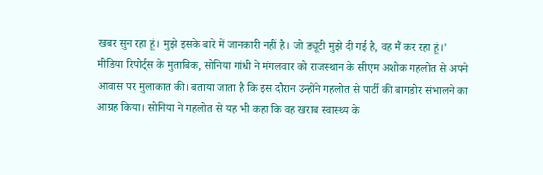खबर सुन रहा हूं। मुझे इसके बारे में जानकारी नहीं है। जो ड्यूटी मुझे दी गई है, वह मैं कर रहा हूं।'
मीडिया रिपोर्ट्स के मुताबिक, सोनिया गांधी ने मंगलवार को राजस्थान के सीएम अशोक गहलोत से अपने आवास पर मुलाकात की। बताया जाता है कि इस दौरान उन्होंने गहलोत से पार्टी की बागडोर संभालने का आग्रह किया। सोनिया ने गहलोत से यह भी कहा कि वह खराब स्वास्थ्य के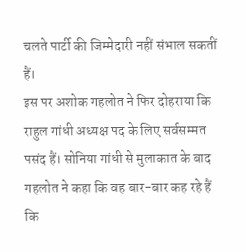चलते पार्टी की जिम्मेदारी नहीं संभाल सकतीं हैं।
इस पर अशोक गहलोत ने फिर दोहराया कि राहुल गांधी अध्यक्ष पद के लिए सर्वसम्मत पसंद हैं। सोनिया गांधी से मुलाकात के बाद गहलोत ने कहा कि वह बार-बार कह रहे हैं कि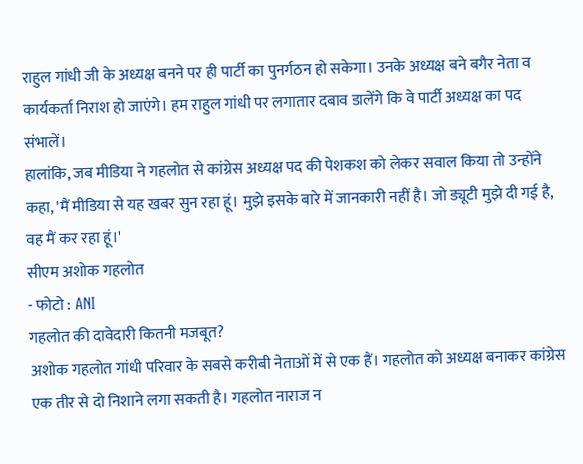राहुल गांधी जी के अध्यक्ष बनने पर ही पार्टी का पुनर्गठन हो सकेगा। उनके अध्यक्ष बने बगैर नेता व कार्यकर्ता निराश हो जाएंगे। हम राहुल गांधी पर लगातार दबाव डालेंगे कि वे पार्टी अध्यक्ष का पद संभालें।
हालांकि, जब मीडिया ने गहलोत से कांग्रेस अध्यक्ष पद की पेशकश को लेकर सवाल किया तो उन्होंने कहा, 'मैं मीडिया से यह खबर सुन रहा हूं। मुझे इसके बारे में जानकारी नहीं है। जो ड्यूटी मुझे दी गई है, वह मैं कर रहा हूं।'
सीएम अशोक गहलोत
- फोटो : ANI
गहलोत की दावेदारी कितनी मजबूत?
अशोक गहलोत गांधी परिवार के सबसे करीबी नेताओं में से एक हैं। गहलोत को अध्यक्ष बनाकर कांग्रेस एक तीर से दो निशाने लगा सकती है। गहलोत नाराज न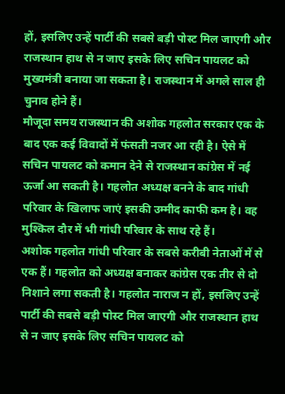हों, इसलिए उन्हें पार्टी की सबसे बड़ी पोस्ट मिल जाएगी और राजस्थान हाथ से न जाए इसके लिए सचिन पायलट को मुख्यमंत्री बनाया जा सकता है। राजस्थान में अगले साल ही चुनाव होने हैं।
मौजूदा समय राजस्थान की अशोक गहलोत सरकार एक के बाद एक कई विवादों में फंसती नजर आ रही है। ऐसे में सचिन पायलट को कमान देने से राजस्थान कांग्रेस में नई ऊर्जा आ सकती है। गहलोत अध्यक्ष बनने के बाद गांधी परिवार के खिलाफ जाएं इसकी उम्मीद काफी कम है। वह मुश्किल दौर में भी गांधी परिवार के साथ रहे हैं।
अशोक गहलोत गांधी परिवार के सबसे करीबी नेताओं में से एक हैं। गहलोत को अध्यक्ष बनाकर कांग्रेस एक तीर से दो निशाने लगा सकती है। गहलोत नाराज न हों, इसलिए उन्हें पार्टी की सबसे बड़ी पोस्ट मिल जाएगी और राजस्थान हाथ से न जाए इसके लिए सचिन पायलट को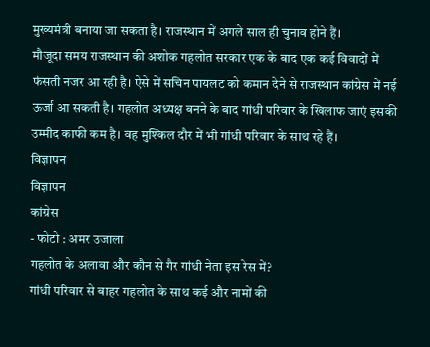मुख्यमंत्री बनाया जा सकता है। राजस्थान में अगले साल ही चुनाव होने हैं।
मौजूदा समय राजस्थान की अशोक गहलोत सरकार एक के बाद एक कई विवादों में फंसती नजर आ रही है। ऐसे में सचिन पायलट को कमान देने से राजस्थान कांग्रेस में नई ऊर्जा आ सकती है। गहलोत अध्यक्ष बनने के बाद गांधी परिवार के खिलाफ जाएं इसकी उम्मीद काफी कम है। वह मुश्किल दौर में भी गांधी परिवार के साथ रहे हैं।
विज्ञापन
विज्ञापन
कांग्रेस
- फोटो : अमर उजाला
गहलोत के अलावा और कौन से गैर गांधी नेता इस रेस में?
गांधी परिवार से बाहर गहलोत के साथ कई और नामों की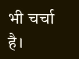भी चर्चा है।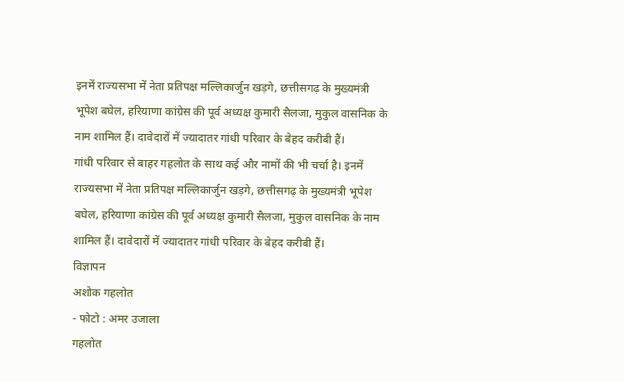इनमें राज्यसभा में नेता प्रतिपक्ष मल्लिकार्जुन खड़गे, छत्तीसगढ़ के मुख्यमंत्री भूपेश बघेल, हरियाणा कांग्रेस की पूर्व अध्यक्ष कुमारी सैलजा, मुकुल वासनिक के नाम शामिल हैं। दावेदारों में ज्यादातर गांधी परिवार के बेहद करीबी हैं।
गांधी परिवार से बाहर गहलोत के साथ कई और नामों की भी चर्चा है। इनमें राज्यसभा में नेता प्रतिपक्ष मल्लिकार्जुन खड़गे, छत्तीसगढ़ के मुख्यमंत्री भूपेश बघेल, हरियाणा कांग्रेस की पूर्व अध्यक्ष कुमारी सैलजा, मुकुल वासनिक के नाम शामिल हैं। दावेदारों में ज्यादातर गांधी परिवार के बेहद करीबी हैं।
विज्ञापन
अशोक गहलोत
- फोटो : अमर उजाला
गहलोत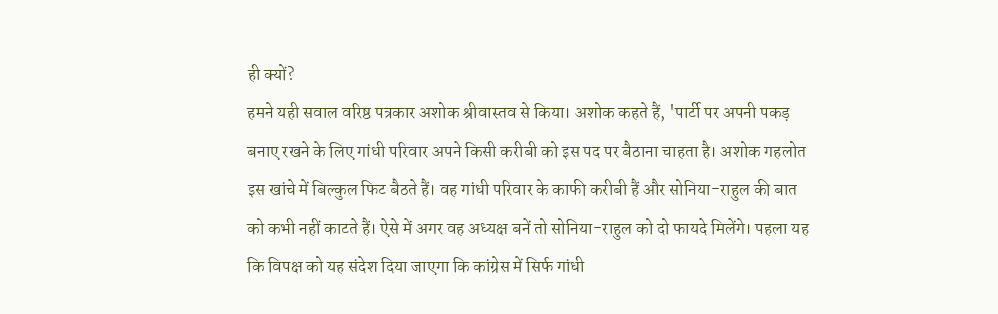ही क्यों?
हमने यही सवाल वरिष्ठ पत्रकार अशोक श्रीवास्तव से किया। अशोक कहते हैं, 'पार्टी पर अपनी पकड़ बनाए रखने के लिए गांधी परिवार अपने किसी करीबी को इस पद पर बैठाना चाहता है। अशोक गहलोत इस खांचे में बिल्कुल फिट बैठते हैं। वह गांधी परिवार के काफी करीबी हैं और सोनिया-राहुल की बात को कभी नहीं काटते हैं। ऐसे में अगर वह अध्यक्ष बनें तो सोनिया-राहुल को दो फायदे मिलेंगे। पहला यह कि विपक्ष को यह संदेश दिया जाएगा कि कांग्रेस में सिर्फ गांधी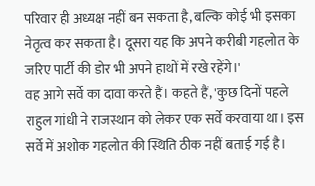परिवार ही अध्यक्ष नहीं बन सकता है, बल्कि कोई भी इसका नेतृत्व कर सकता है। दूसरा यह कि अपने करीबी गहलोत के जरिए पार्टी की डोर भी अपने हाथों में रखे रहेंगे।'
वह आगे सर्वे का दावा करते हैं। कहते हैं, 'कुछ दिनों पहले राहुल गांधी ने राजस्थान को लेकर एक सर्वे करवाया था। इस सर्वे में अशोक गहलोत की स्थिति ठीक नहीं बताई गई है।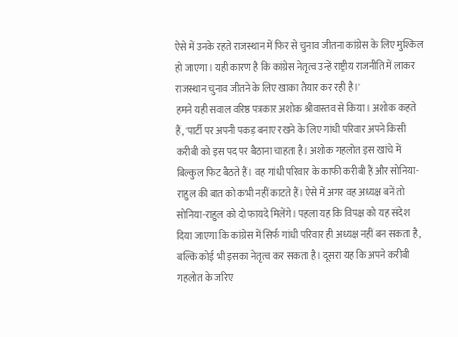ऐसे में उनके रहते राजस्थान में फिर से चुनाव जीतना कांग्रेस के लिए मुश्किल हो जाएगा। यही कारण है कि कांग्रेस नेतृत्व उन्हें राष्ट्रीय राजनीति में लाकर राजस्थान चुनाव जीतने के लिए खाका तैयार कर रही है।'
हमने यही सवाल वरिष्ठ पत्रकार अशोक श्रीवास्तव से किया। अशोक कहते हैं, 'पार्टी पर अपनी पकड़ बनाए रखने के लिए गांधी परिवार अपने किसी करीबी को इस पद पर बैठाना चाहता है। अशोक गहलोत इस खांचे में बिल्कुल फिट बैठते हैं। वह गांधी परिवार के काफी करीबी हैं और सोनिया-राहुल की बात को कभी नहीं काटते हैं। ऐसे में अगर वह अध्यक्ष बनें तो सोनिया-राहुल को दो फायदे मिलेंगे। पहला यह कि विपक्ष को यह संदेश दिया जाएगा कि कांग्रेस में सिर्फ गांधी परिवार ही अध्यक्ष नहीं बन सकता है, बल्कि कोई भी इसका नेतृत्व कर सकता है। दूसरा यह कि अपने करीबी गहलोत के जरिए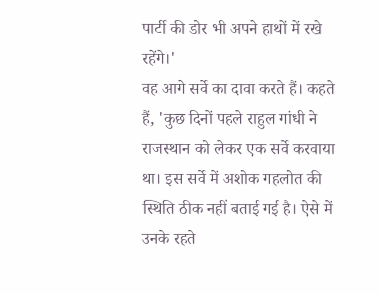पार्टी की डोर भी अपने हाथों में रखे रहेंगे।'
वह आगे सर्वे का दावा करते हैं। कहते हैं, 'कुछ दिनों पहले राहुल गांधी ने राजस्थान को लेकर एक सर्वे करवाया था। इस सर्वे में अशोक गहलोत की स्थिति ठीक नहीं बताई गई है। ऐसे में उनके रहते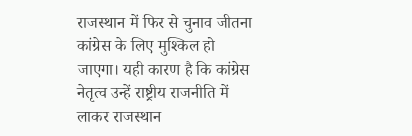राजस्थान में फिर से चुनाव जीतना कांग्रेस के लिए मुश्किल हो जाएगा। यही कारण है कि कांग्रेस नेतृत्व उन्हें राष्ट्रीय राजनीति में लाकर राजस्थान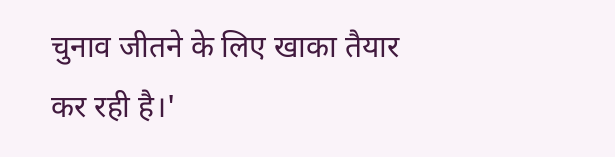चुनाव जीतने के लिए खाका तैयार कर रही है।'